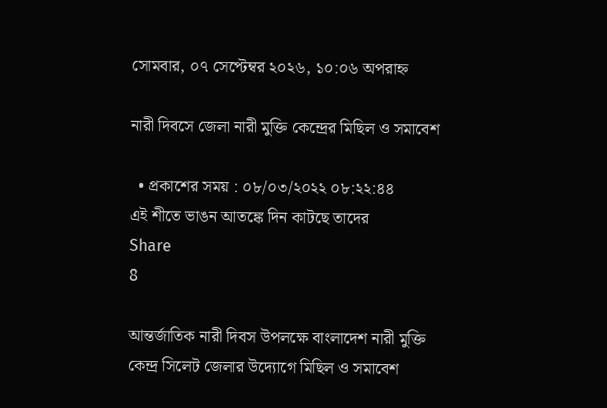সোমবার, ০৭ সেপ্টেম্বর ২০২৬, ১০:০৬ অপরাহ্ন

নারী দিবসে জেলা নারী মুক্তি কেন্দ্রের মিছিল ও সমাবেশ

  • প্রকাশের সময় : ০৮/০৩/২০২২ ০৮:২২:৪৪
এই শীতে ভাঙন আতঙ্কে দিন কাটছে তাদের
Share
8

আন্তর্জাতিক নারী দিবস উপলক্ষে বাংলাদেশ নারী মুক্তি কেন্দ্র সিলেট জেলার উদ্যোগে মিছিল ও সমাবেশ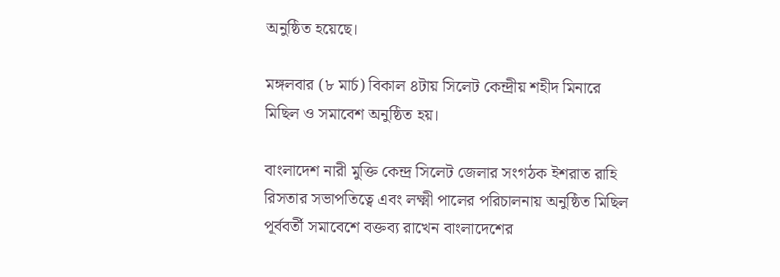অনুষ্ঠিত হয়েছে।

মঙ্গলবার (৮ মার্চ) বিকাল ৪টায় সিলেট কেন্দ্রীয় শহীদ মিনারে মিছিল ও সমাবেশ অনুষ্ঠিত হয়।

বাংলাদেশ নারী মুক্তি কেন্দ্র সিলেট জেলার সংগঠক ইশরাত রাহি রিসতার সভাপতিত্বে এবং লক্ষ্মী পালের পরিচালনায় অনুষ্ঠিত মিছিল পূর্ববর্তী সমাবেশে বক্তব্য রাখেন বাংলাদেশের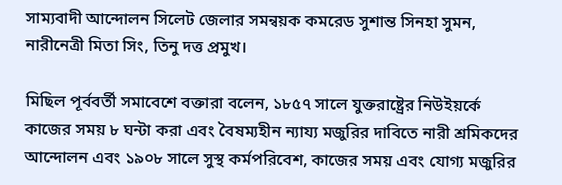সাম্যবাদী আন্দোলন সিলেট জেলার সমন্বয়ক কমরেড সুশান্ত সিনহা সুমন, নারীনেত্রী মিতা সিং, তিনু দত্ত প্রমুখ।

মিছিল পূর্ববর্তী সমাবেশে বক্তারা বলেন, ১৮৫৭ সালে যুক্তরাষ্ট্রের নিউইয়র্কে কাজের সময় ৮ ঘন্টা করা এবং বৈষম্যহীন ন্যায্য মজুরির দাবিতে নারী শ্রমিকদের আন্দোলন এবং ১৯০৮ সালে সুস্থ কর্মপরিবেশ, কাজের সময় এবং যোগ্য মজুরির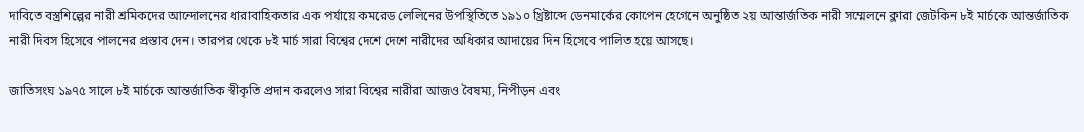দাবিতে বস্ত্রশিল্পের নারী শ্রমিকদের আন্দোলনের ধারাবাহিকতার এক পর্যায়ে কমরেড লেলিনের উপস্থিতিতে ১৯১০ খ্রিষ্টাব্দে ডেনমার্কের কোপেন হেগেনে অনুষ্ঠিত ২য় আন্তার্জতিক নারী সম্মেলনে ক্লারা জেটকিন ৮ই মার্চকে আন্তর্জাতিক নারী দিবস হিসেবে পালনের প্রস্তাব দেন। তারপর থেকে ৮ই মার্চ সারা বিশ্বের দেশে দেশে নারীদের অধিকার আদায়ের দিন হিসেবে পালিত হয়ে আসছে।

জাতিসংঘ ১৯৭৫ সালে ৮ই মার্চকে আন্তর্জাতিক স্বীকৃতি প্রদান করলেও সারা বিশ্বের নারীরা আজও বৈষম্য, নিপীড়ন এবং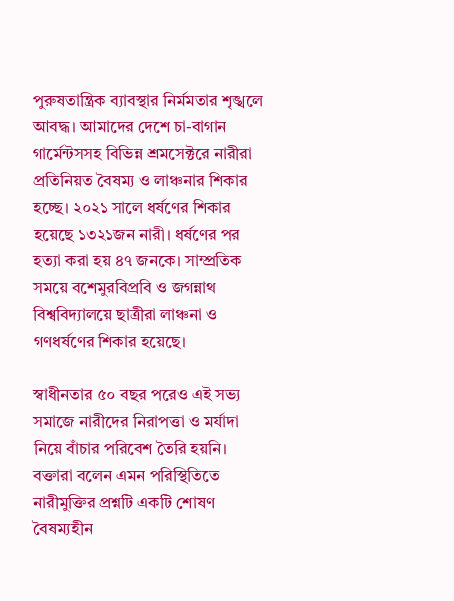পুরুষতান্ত্রিক ব্যাবস্থার নির্মমতার শৃঙ্খলে আবদ্ধ। আমাদের দেশে চা-বাগান গার্মেন্টসসহ বিভিন্ন শ্রমসেক্টরে নারীরা প্রতিনিয়ত বৈষম্য ও লাঞ্চনার শিকার হচ্ছে। ২০২১ সালে ধর্ষণের শিকার হয়েছে ১৩২১জন নারী। ধর্ষণের পর হত্যা করা হয় ৪৭ জনকে। সাম্প্রতিক সময়ে বশেমুরবিপ্রবি ও জগন্নাথ বিশ্ববিদ্যালয়ে ছাত্রীরা লাঞ্চনা ও গণধর্ষণের শিকার হয়েছে।

স্বাধীনতার ৫০ বছর পরেও এই সভ্য সমাজে নারীদের নিরাপত্তা ও মর্যাদা নিয়ে বাঁচার পরিবেশ তৈরি হয়নি। বক্তারা বলেন এমন পরিস্থিতিতে নারীমুক্তির প্রশ্নটি একটি শোষণ বৈষম্যহীন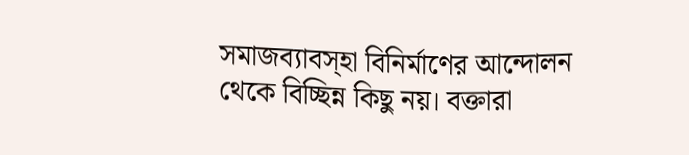সমাজব্যাবস্হা বিনির্মাণের আন্দোলন থেকে বিচ্ছিন্ন কিছু নয়। বক্তারা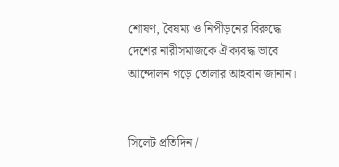শোষণ, বৈষম্য ও নিপীড়নের বিরুদ্ধে দেশের নারীসমাজকে ঐক্যবদ্ধ ভাবে আন্দোলন গড়ে তোলার আহবান জানান।


সিলেট প্রতিদিন /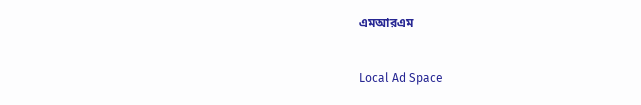এমআরএম


Local Ad Space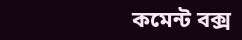কমেন্ট বক্স